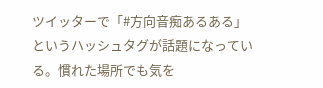ツイッターで「#方向音痴あるある」というハッシュタグが話題になっている。慣れた場所でも気を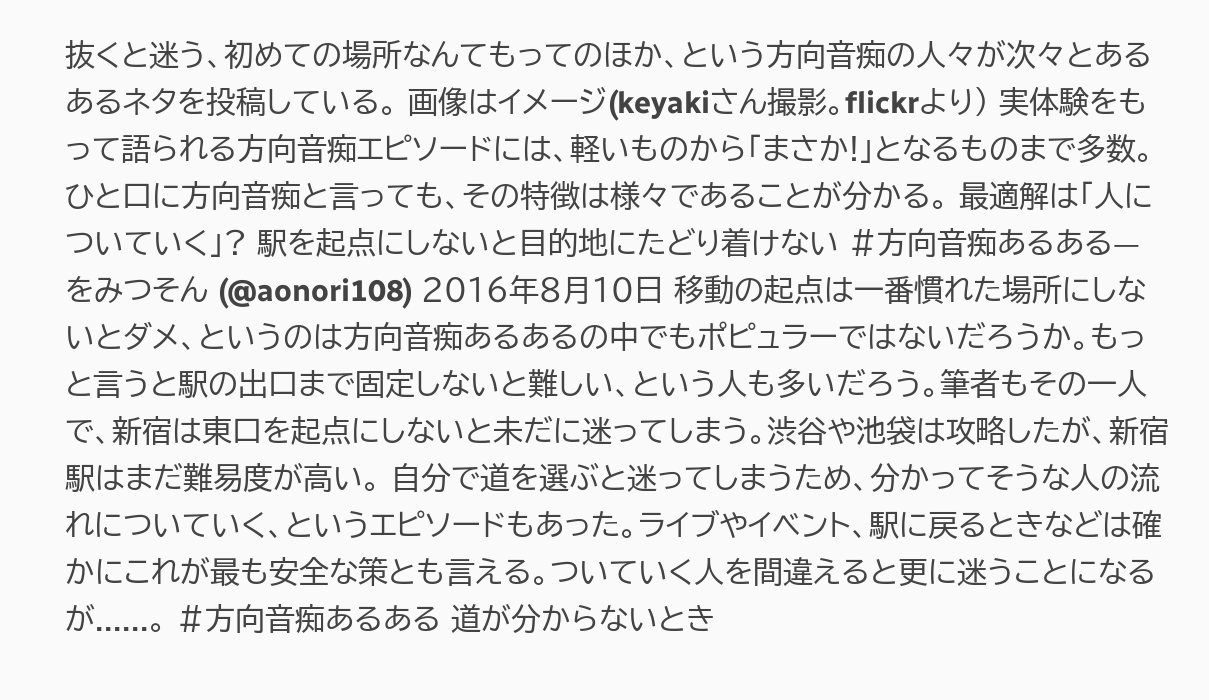抜くと迷う、初めての場所なんてもってのほか、という方向音痴の人々が次々とあるあるネタを投稿している。 画像はイメージ(keyakiさん撮影。flickrより) 実体験をもって語られる方向音痴エピソードには、軽いものから「まさか!」となるものまで多数。ひと口に方向音痴と言っても、その特徴は様々であることが分かる。 最適解は「人についていく」? 駅を起点にしないと目的地にたどり着けない #方向音痴あるある— をみつそん (@aonori108) 2016年8月10日 移動の起点は一番慣れた場所にしないとダメ、というのは方向音痴あるあるの中でもポピュラーではないだろうか。もっと言うと駅の出口まで固定しないと難しい、という人も多いだろう。筆者もその一人で、新宿は東口を起点にしないと未だに迷ってしまう。渋谷や池袋は攻略したが、新宿駅はまだ難易度が高い。 自分で道を選ぶと迷ってしまうため、分かってそうな人の流れについていく、というエピソードもあった。ライブやイベント、駅に戻るときなどは確かにこれが最も安全な策とも言える。ついていく人を間違えると更に迷うことになるが......。 #方向音痴あるある 道が分からないとき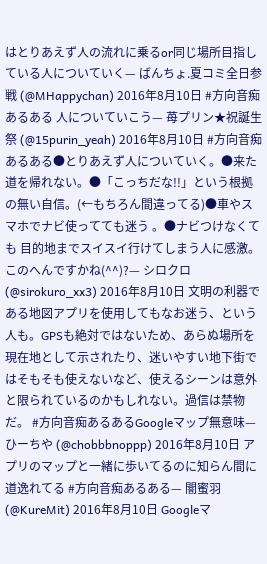はとりあえず人の流れに乗るor同じ場所目指している人についていく— ばんちょ.夏コミ全日参戦 (@MHappychan) 2016年8月10日 #方向音痴あるある 人についていこう— 苺プリン★祝誕生祭 (@15purin_yeah) 2016年8月10日 #方向音痴あるある●とりあえず人についていく。●来た道を帰れない。●「こっちだな!!」という根拠の無い自信。(←もちろん間違ってる)●車やスマホでナビ使ってても迷う 。●ナビつけなくても 目的地までスイスイ行けてしまう人に感激。 このへんですかね(^^)?— シロクロ (@sirokuro_xx3) 2016年8月10日 文明の利器である地図アプリを使用してもなお迷う、という人も。GPSも絶対ではないため、あらぬ場所を現在地として示されたり、迷いやすい地下街ではそもそも使えないなど、使えるシーンは意外と限られているのかもしれない。過信は禁物だ。 #方向音痴あるあるGoogleマップ無意味— ひーちや (@chobbbnoppp) 2016年8月10日 アプリのマップと一緒に歩いてるのに知らん間に道逸れてる #方向音痴あるある— 闇蜜羽 (@KureMit) 2016年8月10日 Googleマ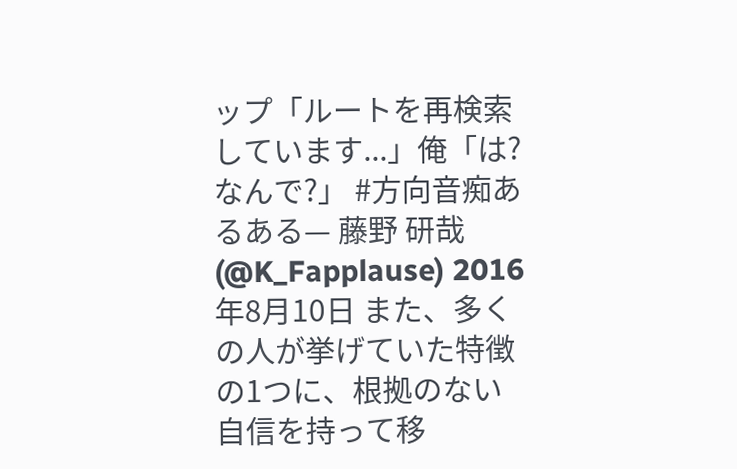ップ「ルートを再検索しています...」俺「は?なんで?」 #方向音痴あるある— 藤野 研哉 (@K_Fapplause) 2016年8月10日 また、多くの人が挙げていた特徴の1つに、根拠のない自信を持って移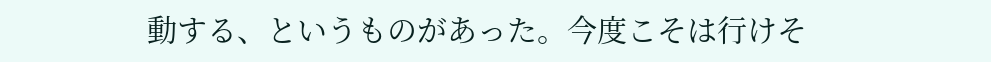動する、というものがあった。今度こそは行けそ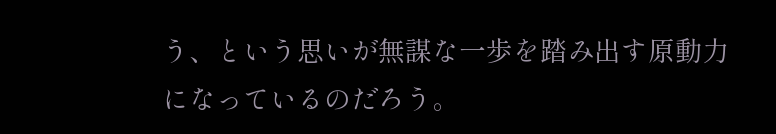う、という思いが無謀な一歩を踏み出す原動力になっているのだろう。